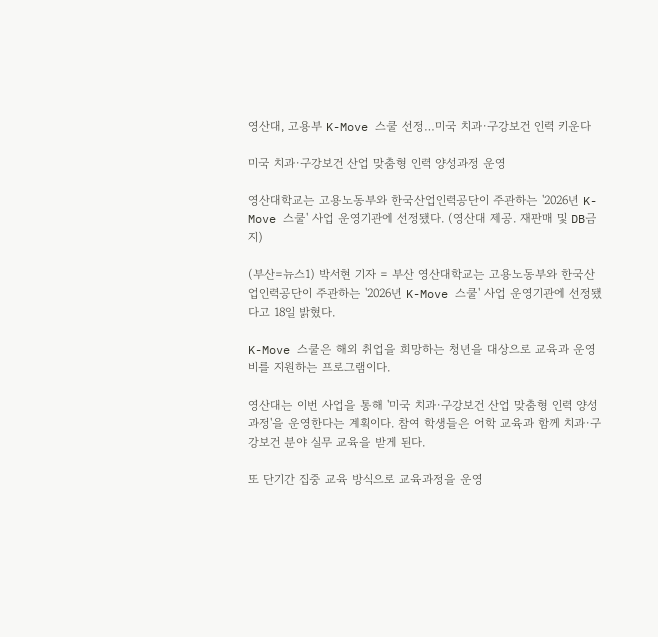영산대, 고용부 K-Move 스쿨 선정…미국 치과·구강보건 인력 키운다

미국 치과·구강보건 산업 맞춤형 인력 양성과정 운영

영산대학교는 고용노동부와 한국산업인력공단이 주관하는 '2026년 K-Move 스쿨' 사업 운영기관에 선정됐다. (영산대 제공. 재판매 및 DB금지)

(부산=뉴스1) 박서현 기자 = 부산 영산대학교는 고용노동부와 한국산업인력공단이 주관하는 '2026년 K-Move 스쿨' 사업 운영기관에 선정됐다고 18일 밝혔다.

K-Move 스쿨은 해외 취업을 희망하는 청년을 대상으로 교육과 운영비를 지원하는 프로그램이다.

영산대는 이번 사업을 통해 '미국 치과·구강보건 산업 맞춤형 인력 양성과정'을 운영한다는 계획이다. 참여 학생들은 어학 교육과 함께 치과·구강보건 분야 실무 교육을 받게 된다.

또 단기간 집중 교육 방식으로 교육과정을 운영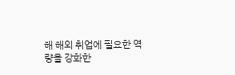해 해외 취업에 필요한 역량을 강화한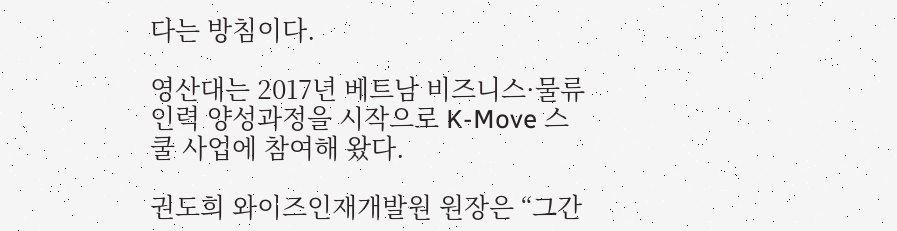다는 방침이다.

영산대는 2017년 베트남 비즈니스·물류 인력 양성과정을 시작으로 K-Move 스쿨 사업에 참여해 왔다.

권도희 와이즈인재개발원 원장은 “그간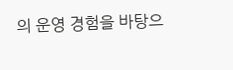의 운영 경험을 바탕으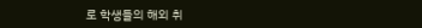로 학생들의 해외 취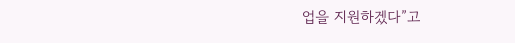업을 지원하겠다”고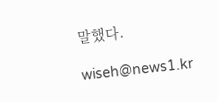말했다.

wiseh@news1.kr